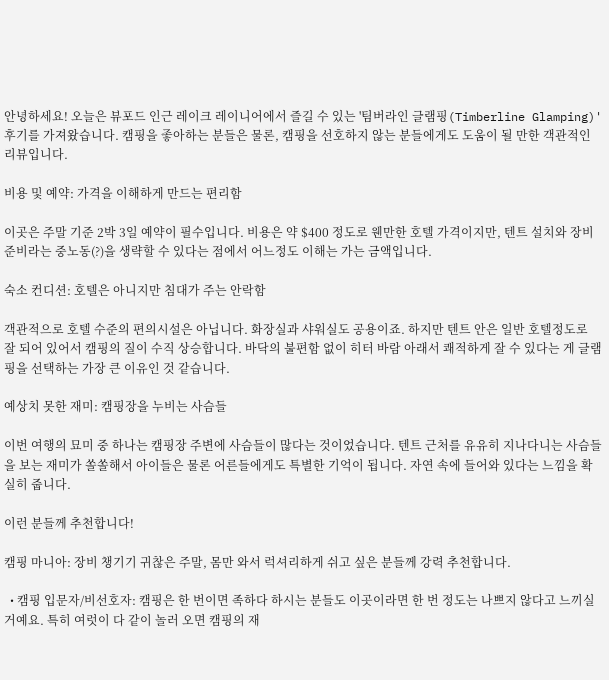안녕하세요! 오늘은 뷰포드 인근 레이크 레이니어에서 즐길 수 있는 '팀버라인 글램핑(Timberline Glamping)' 후기를 가져왔습니다. 캠핑을 좋아하는 분들은 물론, 캠핑을 선호하지 않는 분들에게도 도움이 될 만한 객관적인 리뷰입니다.

비용 및 예약: 가격을 이해하게 만드는 편리함

이곳은 주말 기준 2박 3일 예약이 필수입니다. 비용은 약 $400 정도로 웬만한 호텔 가격이지만, 텐트 설치와 장비 준비라는 중노동(?)을 생략할 수 있다는 점에서 어느정도 이해는 가는 금액입니다.

숙소 컨디션: 호텔은 아니지만 침대가 주는 안락함

객관적으로 호텔 수준의 편의시설은 아닙니다. 화장실과 샤워실도 공용이죠. 하지만 텐트 안은 일반 호텔정도로 잘 되어 있어서 캠핑의 질이 수직 상승합니다. 바닥의 불편함 없이 히터 바람 아래서 쾌적하게 잘 수 있다는 게 글램핑을 선택하는 가장 큰 이유인 것 같습니다.

예상치 못한 재미: 캠핑장을 누비는 사슴들

이번 여행의 묘미 중 하나는 캠핑장 주변에 사슴들이 많다는 것이었습니다. 텐트 근처를 유유히 지나다니는 사슴들을 보는 재미가 쏠쏠해서 아이들은 물론 어른들에게도 특별한 기억이 됩니다. 자연 속에 들어와 있다는 느낌을 확실히 줍니다.

이런 분들께 추천합니다!

캠핑 마니아: 장비 챙기기 귀찮은 주말, 몸만 와서 럭셔리하게 쉬고 싶은 분들께 강력 추천합니다.

  • 캠핑 입문자/비선호자: 캠핑은 한 번이면 족하다 하시는 분들도 이곳이라면 한 번 정도는 나쁘지 않다고 느끼실 거예요. 특히 여럿이 다 같이 놀러 오면 캠핑의 재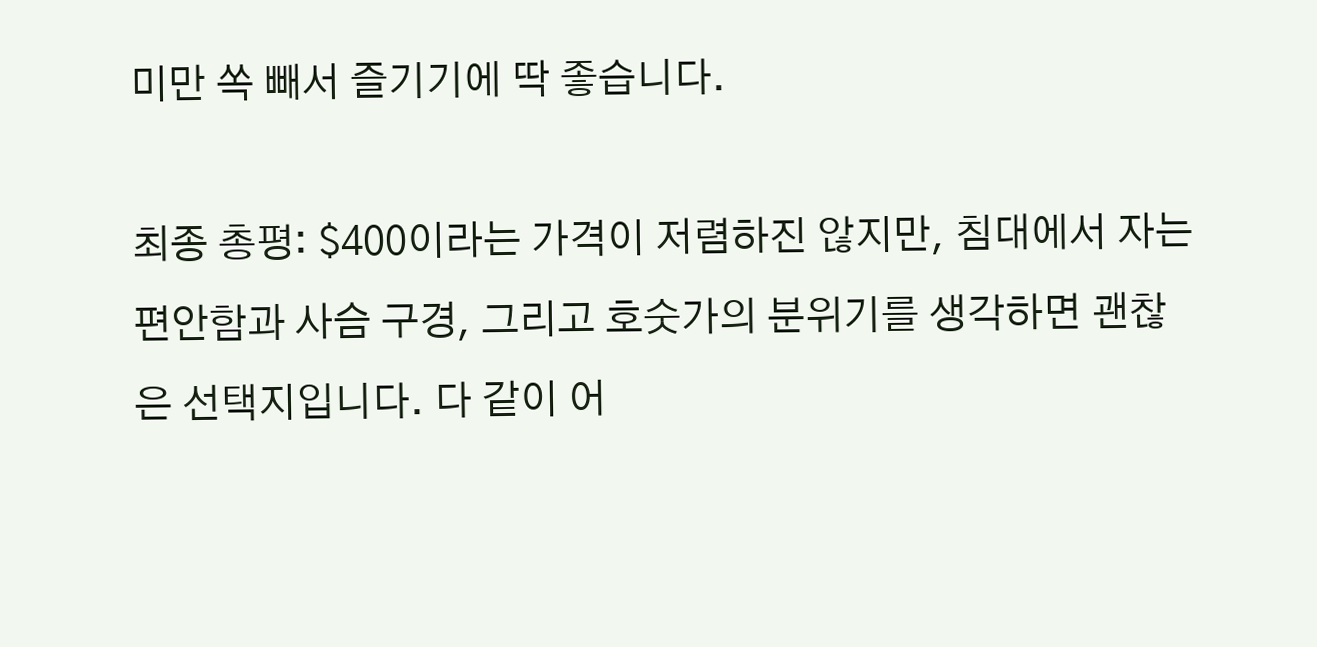미만 쏙 빼서 즐기기에 딱 좋습니다.

최종 총평: $400이라는 가격이 저렴하진 않지만, 침대에서 자는 편안함과 사슴 구경, 그리고 호숫가의 분위기를 생각하면 괜찮은 선택지입니다. 다 같이 어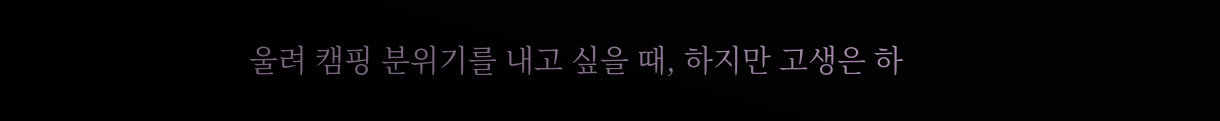울려 캠핑 분위기를 내고 싶을 때, 하지만 고생은 하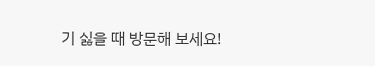기 싫을 때 방문해 보세요!